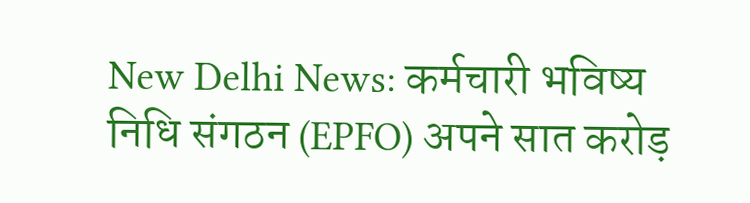New Delhi News: कर्मचारी भविष्य निधि संगठन (EPFO) अपने सात करोड़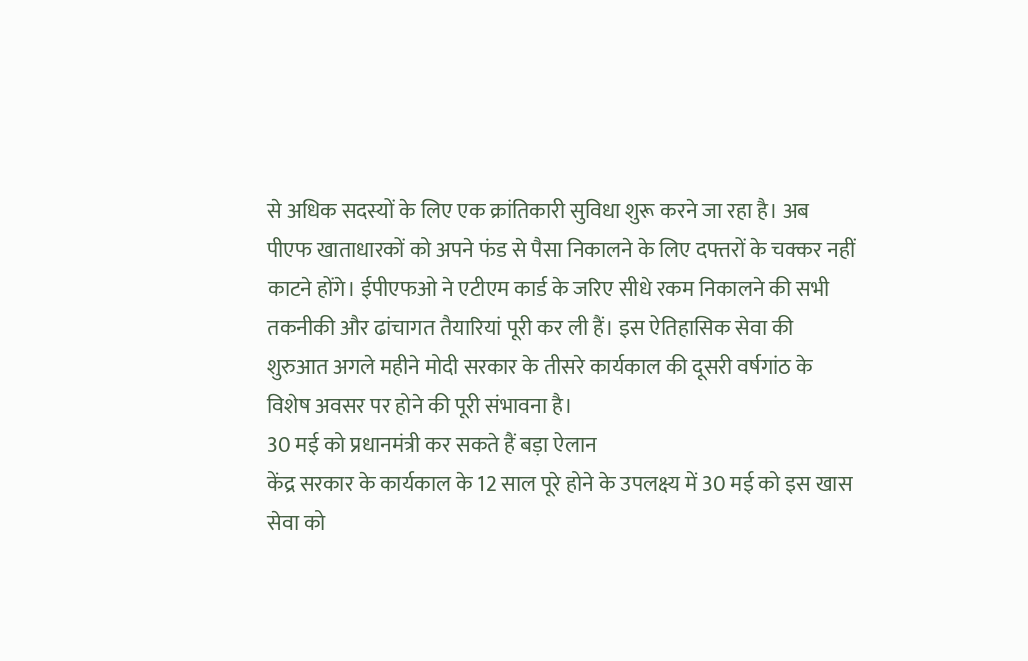से अधिक सदस्यों के लिए एक क्रांतिकारी सुविधा शुरू करने जा रहा है। अब पीएफ खाताधारकों को अपने फंड से पैसा निकालने के लिए दफ्तरों के चक्कर नहीं काटने होंगे। ईपीएफओ ने एटीएम कार्ड के जरिए सीधे रकम निकालने की सभी तकनीकी और ढांचागत तैयारियां पूरी कर ली हैं। इस ऐतिहासिक सेवा की शुरुआत अगले महीने मोदी सरकार के तीसरे कार्यकाल की दूसरी वर्षगांठ के विशेष अवसर पर होने की पूरी संभावना है।
30 मई को प्रधानमंत्री कर सकते हैं बड़ा ऐलान
केंद्र सरकार के कार्यकाल के 12 साल पूरे होने के उपलक्ष्य में 30 मई को इस खास सेवा को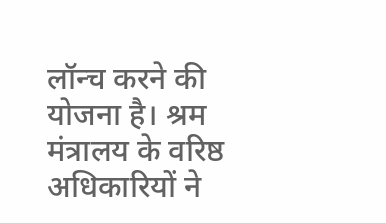लॉन्च करने की योजना है। श्रम मंत्रालय के वरिष्ठ अधिकारियों ने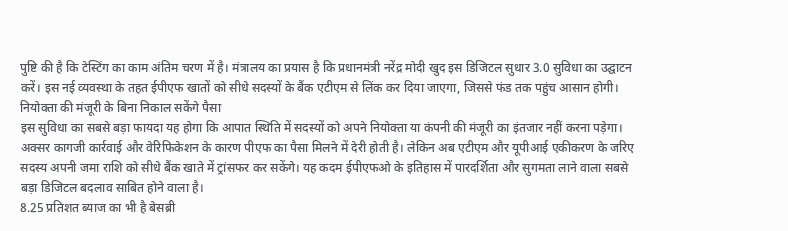पुष्टि की है कि टेस्टिंग का काम अंतिम चरण में है। मंत्रालय का प्रयास है कि प्रधानमंत्री नरेंद्र मोदी खुद इस डिजिटल सुधार 3.0 सुविधा का उद्घाटन करें। इस नई व्यवस्था के तहत ईपीएफ खातों को सीधे सदस्यों के बैंक एटीएम से लिंक कर दिया जाएगा, जिससे फंड तक पहुंच आसान होगी।
नियोक्ता की मंजूरी के बिना निकाल सकेंगे पैसा
इस सुविधा का सबसे बड़ा फायदा यह होगा कि आपात स्थिति में सदस्यों को अपने नियोक्ता या कंपनी की मंजूरी का इंतजार नहीं करना पड़ेगा। अक्सर कागजी कार्रवाई और वेरिफिकेशन के कारण पीएफ का पैसा मिलने में देरी होती है। लेकिन अब एटीएम और यूपीआई एकीकरण के जरिए सदस्य अपनी जमा राशि को सीधे बैंक खाते में ट्रांसफर कर सकेंगे। यह कदम ईपीएफओ के इतिहास में पारदर्शिता और सुगमता लाने वाला सबसे बड़ा डिजिटल बदलाव साबित होने वाला है।
8.25 प्रतिशत ब्याज का भी है बेसब्री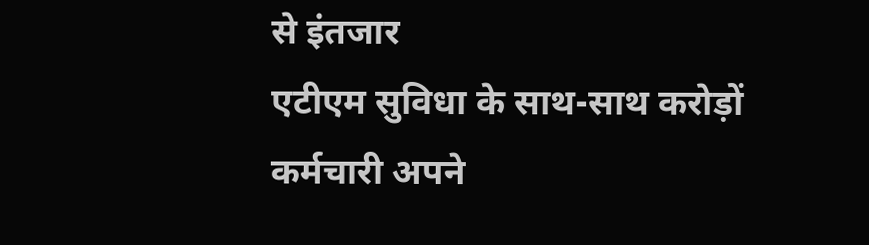से इंतजार
एटीएम सुविधा के साथ-साथ करोड़ों कर्मचारी अपने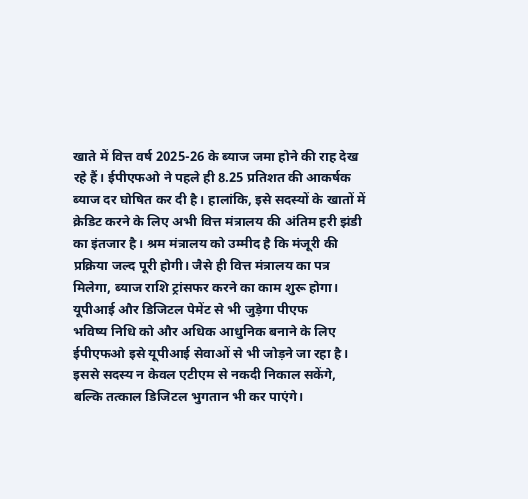खाते में वित्त वर्ष 2025-26 के ब्याज जमा होने की राह देख रहे हैं। ईपीएफओ ने पहले ही 8.25 प्रतिशत की आकर्षक ब्याज दर घोषित कर दी है। हालांकि, इसे सदस्यों के खातों में क्रेडिट करने के लिए अभी वित्त मंत्रालय की अंतिम हरी झंडी का इंतजार है। श्रम मंत्रालय को उम्मीद है कि मंजूरी की प्रक्रिया जल्द पूरी होगी। जैसे ही वित्त मंत्रालय का पत्र मिलेगा, ब्याज राशि ट्रांसफर करने का काम शुरू होगा।
यूपीआई और डिजिटल पेमेंट से भी जुड़ेगा पीएफ
भविष्य निधि को और अधिक आधुनिक बनाने के लिए ईपीएफओ इसे यूपीआई सेवाओं से भी जोड़ने जा रहा है। इससे सदस्य न केवल एटीएम से नकदी निकाल सकेंगे, बल्कि तत्काल डिजिटल भुगतान भी कर पाएंगे।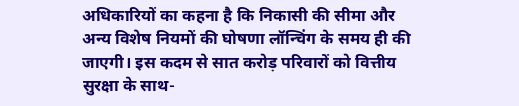अधिकारियों का कहना है कि निकासी की सीमा और अन्य विशेष नियमों की घोषणा लॉन्चिंग के समय ही की जाएगी। इस कदम से सात करोड़ परिवारों को वित्तीय सुरक्षा के साथ-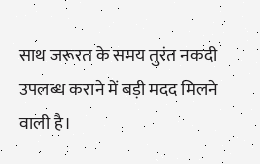साथ जरूरत के समय तुरंत नकदी उपलब्ध कराने में बड़ी मदद मिलने वाली है।